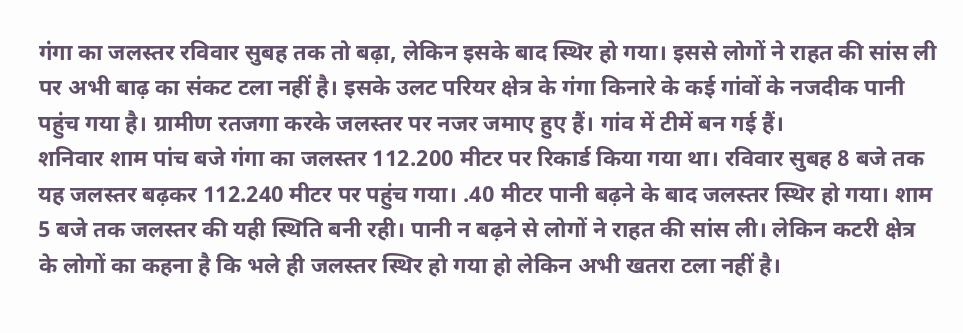गंगा का जलस्तर रविवार सुबह तक तो बढ़ा, लेकिन इसके बाद स्थिर हो गया। इससे लोगों ने राहत की सांस ली पर अभी बाढ़ का संकट टला नहीं है। इसके उलट परियर क्षेत्र के गंगा किनारे के कई गांवों के नजदीक पानी पहुंच गया है। ग्रामीण रतजगा करके जलस्तर पर नजर जमाए हुए हैं। गांव में टीमें बन गई हैं।
शनिवार शाम पांच बजे गंगा का जलस्तर 112.200 मीटर पर रिकार्ड किया गया था। रविवार सुबह 8 बजे तक यह जलस्तर बढ़कर 112.240 मीटर पर पहुंच गया। .40 मीटर पानी बढ़ने के बाद जलस्तर स्थिर हो गया। शाम 5 बजे तक जलस्तर की यही स्थिति बनी रही। पानी न बढ़ने से लोगों ने राहत की सांस ली। लेकिन कटरी क्षेत्र के लोगों का कहना है कि भले ही जलस्तर स्थिर हो गया हो लेकिन अभी खतरा टला नहीं है।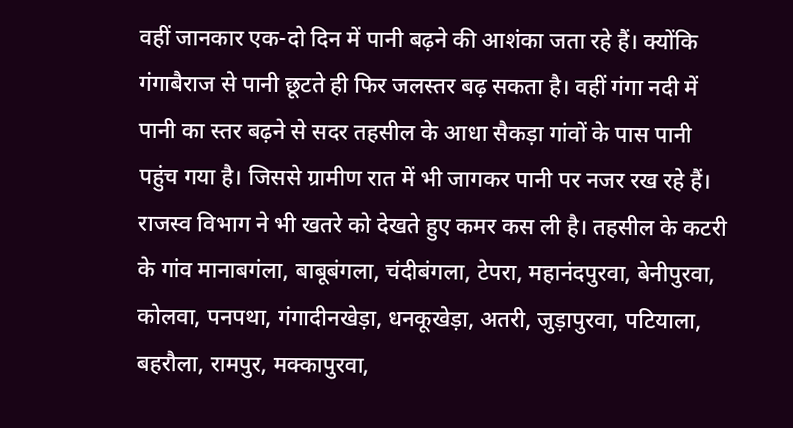वहीं जानकार एक-दो दिन में पानी बढ़ने की आशंका जता रहे हैं। क्योंकि गंगाबैराज से पानी छूटते ही फिर जलस्तर बढ़ सकता है। वहीं गंगा नदी में पानी का स्तर बढ़ने से सदर तहसील के आधा सैकड़ा गांवों के पास पानी पहुंच गया है। जिससे ग्रामीण रात में भी जागकर पानी पर नजर रख रहे हैं। राजस्व विभाग ने भी खतरे को देखते हुए कमर कस ली है। तहसील के कटरी के गांव मानाबगंला, बाबूबंगला, चंदीबंगला, टेपरा, महानंदपुरवा, बेनीपुरवा, कोलवा, पनपथा, गंगादीनखेड़ा, धनकूखेड़ा, अतरी, जुड़ापुरवा, पटियाला, बहरौला, रामपुर, मक्कापुरवा,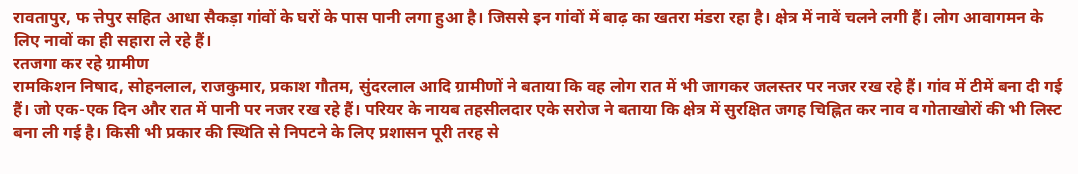रावतापुर, फ त्तेपुर सहित आधा सैकड़ा गांवों के घरों के पास पानी लगा हुआ है। जिससे इन गांवों में बाढ़ का खतरा मंडरा रहा है। क्षेत्र में नावें चलने लगी हैं। लोग आवागमन के लिए नावों का ही सहारा ले रहे हैं।
रतजगा कर रहे ग्रामीण
रामकिशन निषाद, सोहनलाल, राजकुमार, प्रकाश गौतम, सुंदरलाल आदि ग्रामीणों ने बताया कि वह लोग रात में भी जागकर जलस्तर पर नजर रख रहे हैं। गांव में टीमें बना दी गई हैं। जो एक-एक दिन और रात में पानी पर नजर रख रहे हैं। परियर के नायब तहसीलदार एके सरोज ने बताया कि क्षेत्र में सुरक्षित जगह चिह्नित कर नाव व गोताखोरों की भी लिस्ट बना ली गई है। किसी भी प्रकार की स्थिति से निपटने के लिए प्रशासन पूरी तरह से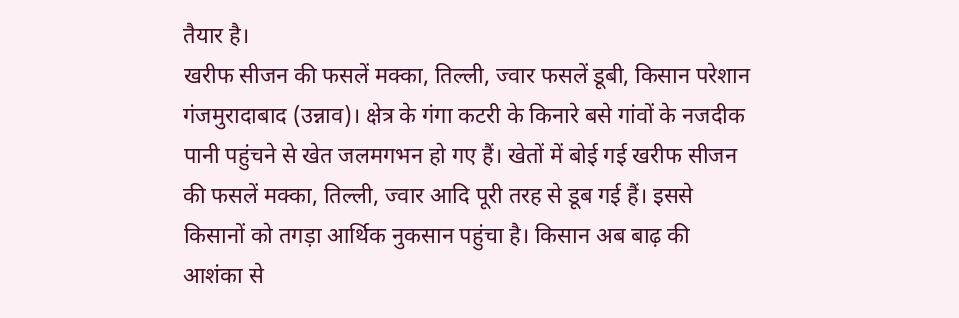तैयार है।
खरीफ सीजन की फसलें मक्का, तिल्ली, ज्वार फसलें डूबी, किसान परेशान
गंजमुरादाबाद (उन्नाव)। क्षेत्र के गंगा कटरी के किनारे बसे गांवों के नजदीक पानी पहुंचने से खेत जलमगभन हो गए हैं। खेतों में बोई गई खरीफ सीजन की फसलें मक्का, तिल्ली, ज्वार आदि पूरी तरह से डूब गई हैं। इससे किसानों को तगड़ा आर्थिक नुकसान पहुंचा है। किसान अब बाढ़ की आशंका से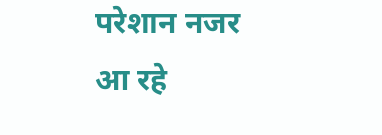परेशान नजर आ रहे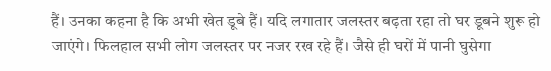हैं। उनका कहना है कि अभी खेत डूबे हैं। यदि लगातार जलस्तर बढ़ता रहा तो घर डूबने शुरू हो जाएंगे। फिलहाल सभी लोग जलस्तर पर नजर रख रहे हैं। जैसे ही घरों में पानी घुसेगा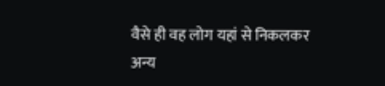वैसे ही वह लोग यहां से निकलकर अन्य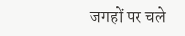जगहों पर चले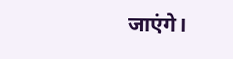जाएंगे।